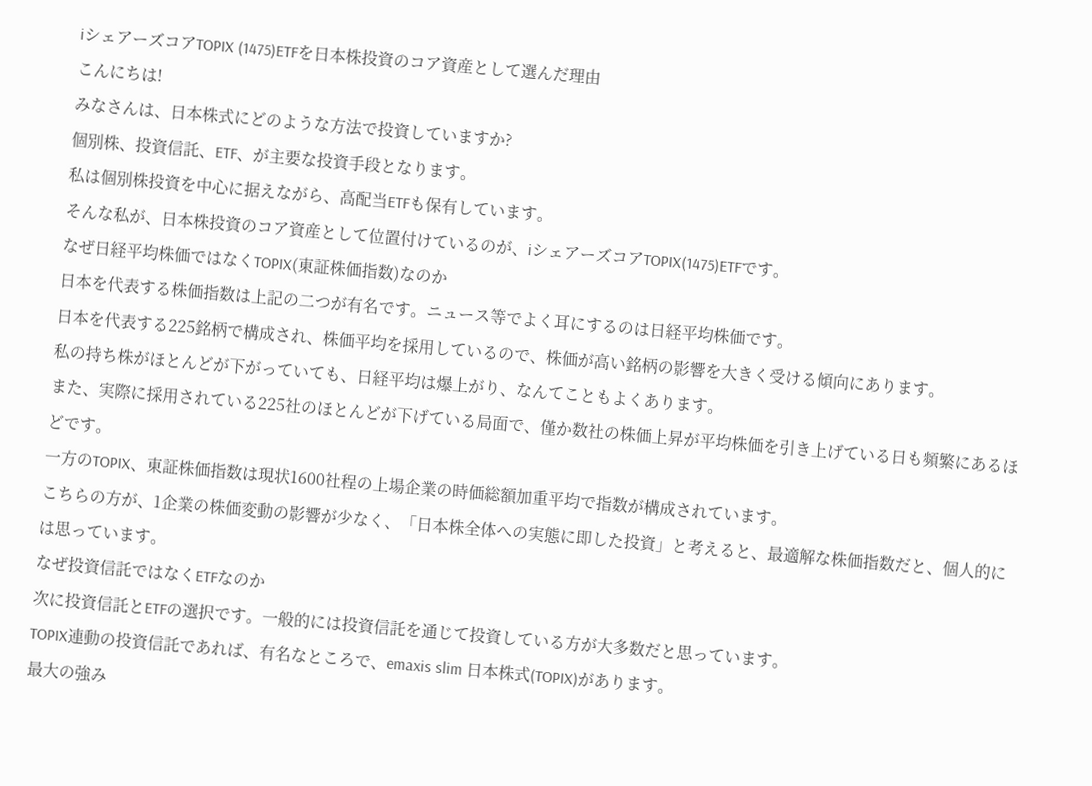iシェアーズコアTOPIX (1475)ETFを日本株投資のコア資産として選んだ理由
こんにちは!
みなさんは、日本株式にどのような方法で投資していますか?
個別株、投資信託、ETF、が主要な投資手段となります。
私は個別株投資を中心に据えながら、高配当ETFも保有しています。
そんな私が、日本株投資のコア資産として位置付けているのが、iシェアーズコアTOPIX(1475)ETFです。
なぜ日経平均株価ではなくTOPIX(東証株価指数)なのか
日本を代表する株価指数は上記の二つが有名です。ニュース等でよく耳にするのは日経平均株価です。
日本を代表する225銘柄で構成され、株価平均を採用しているので、株価が高い銘柄の影響を大きく受ける傾向にあります。
私の持ち株がほとんどが下がっていても、日経平均は爆上がり、なんてこともよくあります。
また、実際に採用されている225社のほとんどが下げている局面で、僅か数社の株価上昇が平均株価を引き上げている日も頻繁にあるほどです。
一方のTOPIX、東証株価指数は現状1600社程の上場企業の時価総額加重平均で指数が構成されています。
こちらの方が、1企業の株価変動の影響が少なく、「日本株全体への実態に即した投資」と考えると、最適解な株価指数だと、個人的には思っています。
なぜ投資信託ではなくETFなのか
次に投資信託とETFの選択です。一般的には投資信託を通じて投資している方が大多数だと思っています。
TOPIX連動の投資信託であれば、有名なところで、emaxis slim 日本株式(TOPIX)があります。
最大の強み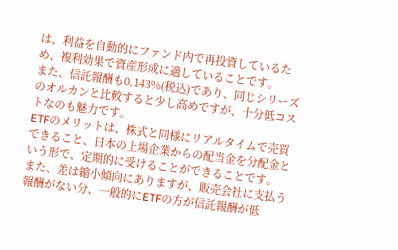は、利益を自動的にファンド内で再投資しているため、複利効果で資産形成に適していることです。
また、信託報酬も0.143%(税込)であり、同じシリーズのオルカンと比較すると少し高めですが、十分低コストなのも魅力です。
ETFのメリットは、株式と同様にリアルタイムで売買できること、日本の上場企業からの配当金を分配金という形で、定期的に受けることができることです。
また、差は縮小傾向にありますが、販売会社に支払う報酬がない分、一般的にETFの方が信託報酬が低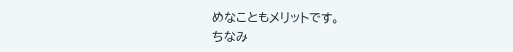めなこともメリットです。
ちなみ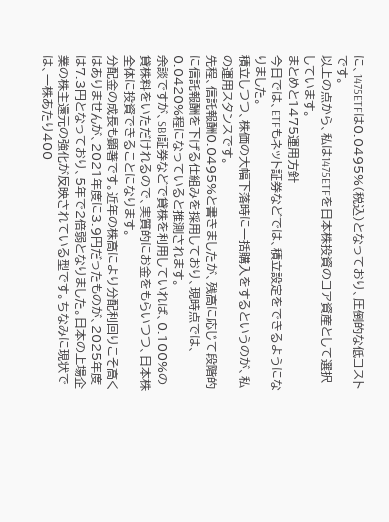に、1475ETFは0.0495%(税込)となっており、圧倒的な低コストです。
以上の点から、私は1475ETFを日本株投資のコア資産として選択しています。
まとめと1475運用方針
今日では、ETFもネット証券などでは、積立設定をできるようになりました。
積立しつつ、株価の大幅下落時に一括購入をするというのが、私の運用スタンスです。
先程、信託報酬0.0495%と書きましたが、残高に応じて段階的に信託報酬を下げる仕組みを採用しており、現時点では、0.0420%程になっていると推測されます。
余談ですが、SBI証券などで貸株を利用していれば、0.100%の貸株料をいただけれるので、実質的にお金をもらいつつ、日本株全体に投資できることになります。
分配金の成長も顕著です。近年の株高により分配利回りこそ高くはありませんが、2021年度に3.9円だったものが、2025年度は7.3円となっており、5年で2倍弱となりました。日本の上場企業の株主還元の強化が反映されている型です。ちなみに現状では、一株あたり400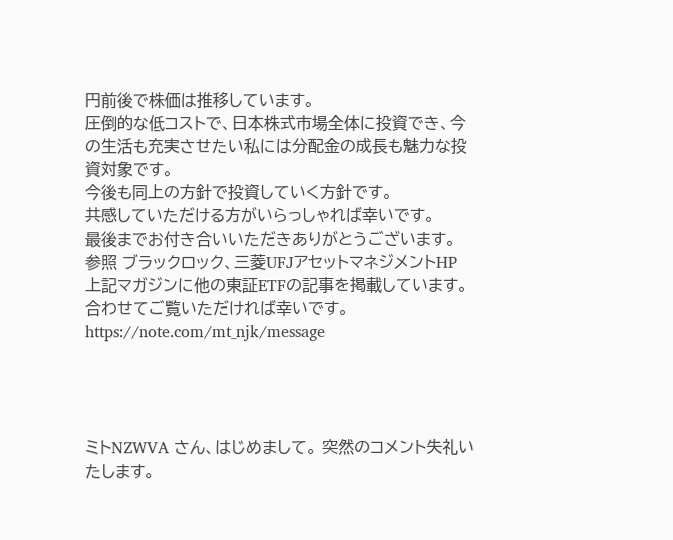円前後で株価は推移しています。
圧倒的な低コストで、日本株式市場全体に投資でき、今の生活も充実させたい私には分配金の成長も魅力な投資対象です。
今後も同上の方針で投資していく方針です。
共感していただける方がいらっしゃれば幸いです。
最後までお付き合いいただきありがとうございます。
参照 ブラックロック、三菱UFJアセットマネジメントHP
上記マガジンに他の東証ETFの記事を掲載しています。合わせてご覧いただければ幸いです。
https://note.com/mt_njk/message




ミトNZWVA さん、はじめまして。 突然のコメント失礼いたします。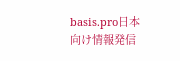basis.pro日本向け情報発信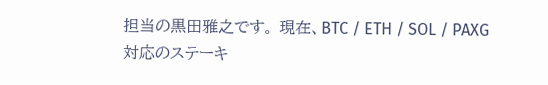担当の黒田雅之です。 現在、BTC / ETH / SOL / PAXG対応のステーキ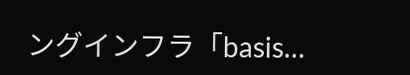ングインフラ「basis…